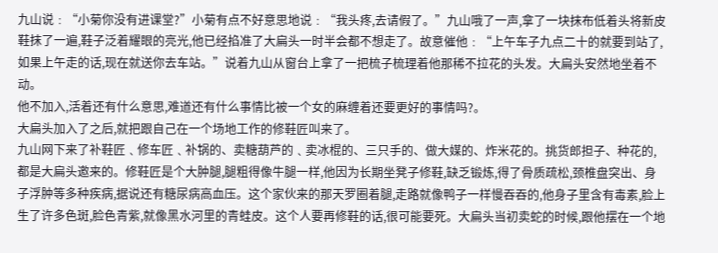九山说﹕“小菊你没有进课堂?”小菊有点不好意思地说﹕“我头疼,去请假了。”九山哦了一声,拿了一块抹布低着头将新皮鞋抹了一遍,鞋子泛着耀眼的亮光,他已经掐准了大扁头一时半会都不想走了。故意催他﹕“上午车子九点二十的就要到站了,如果上午走的话,现在就送你去车站。”说着九山从窗台上拿了一把梳子梳理着他那稀不拉花的头发。大扁头安然地坐着不动。
他不加入,活着还有什么意思,难道还有什么事情比被一个女的麻缠着还要更好的事情吗?。
大扁头加入了之后,就把跟自己在一个场地工作的修鞋匠叫来了。
九山网下来了补鞋匠﹑修车匠﹑补锅的、卖糖葫芦的﹑卖冰棍的、三只手的、做大媒的、炸米花的。挑货郎担子、种花的,都是大扁头邀来的。修鞋匠是个大肿腿,腿粗得像牛腿一样,他因为长期坐凳子修鞋,缺乏锻炼,得了骨质疏松,颈椎盘突出、身子浮肿等多种疾病,据说还有糖尿病高血压。这个家伙来的那天罗圈着腿,走路就像鸭子一样慢吞吞的,他身子里含有毒素,脸上生了许多色斑,脸色青紫,就像黑水河里的青蛙皮。这个人要再修鞋的话,很可能要死。大扁头当初卖蛇的时候,跟他摆在一个地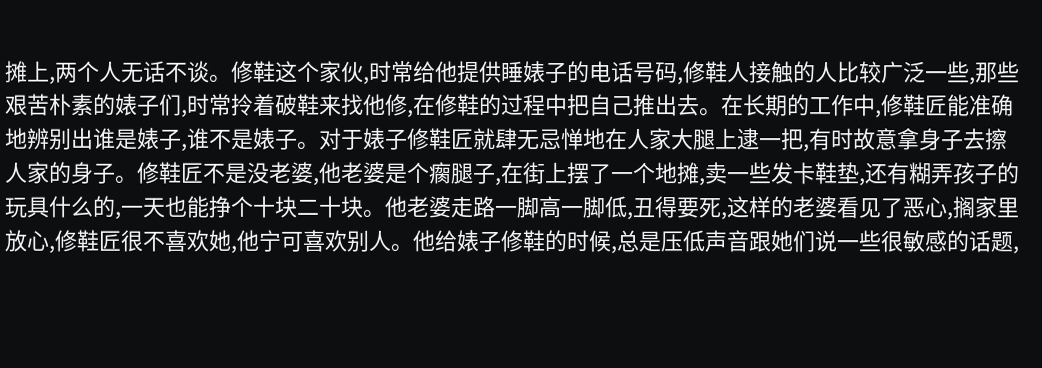摊上,两个人无话不谈。修鞋这个家伙,时常给他提供睡婊子的电话号码,修鞋人接触的人比较广泛一些,那些艰苦朴素的婊子们,时常拎着破鞋来找他修,在修鞋的过程中把自己推出去。在长期的工作中,修鞋匠能准确地辨别出谁是婊子,谁不是婊子。对于婊子修鞋匠就肆无忌惮地在人家大腿上逮一把,有时故意拿身子去擦人家的身子。修鞋匠不是没老婆,他老婆是个瘸腿子,在街上摆了一个地摊,卖一些发卡鞋垫,还有糊弄孩子的玩具什么的,一天也能挣个十块二十块。他老婆走路一脚高一脚低,丑得要死,这样的老婆看见了恶心,搁家里放心,修鞋匠很不喜欢她,他宁可喜欢别人。他给婊子修鞋的时候,总是压低声音跟她们说一些很敏感的话题,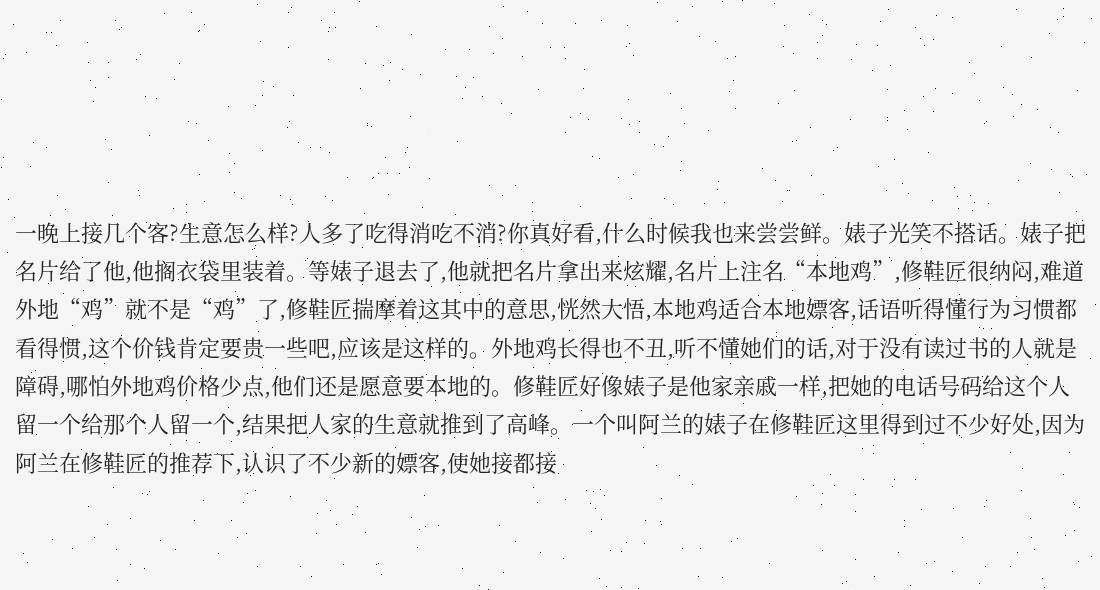一晚上接几个客?生意怎么样?人多了吃得消吃不消?你真好看,什么时候我也来尝尝鲜。婊子光笑不搭话。婊子把名片给了他,他搁衣袋里装着。等婊子退去了,他就把名片拿出来炫耀,名片上注名“本地鸡”,修鞋匠很纳闷,难道外地“鸡”就不是“鸡”了,修鞋匠揣摩着这其中的意思,恍然大悟,本地鸡适合本地嫖客,话语听得懂行为习惯都看得惯,这个价钱肯定要贵一些吧,应该是这样的。外地鸡长得也不丑,听不懂她们的话,对于没有读过书的人就是障碍,哪怕外地鸡价格少点,他们还是愿意要本地的。修鞋匠好像婊子是他家亲戚一样,把她的电话号码给这个人留一个给那个人留一个,结果把人家的生意就推到了高峰。一个叫阿兰的婊子在修鞋匠这里得到过不少好处,因为阿兰在修鞋匠的推荐下,认识了不少新的嫖客,使她接都接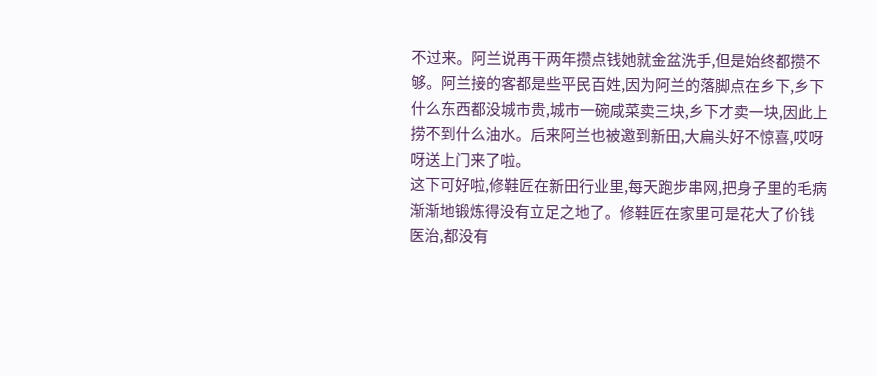不过来。阿兰说再干两年攒点钱她就金盆洗手,但是始终都攒不够。阿兰接的客都是些平民百姓,因为阿兰的落脚点在乡下,乡下什么东西都没城市贵,城市一碗咸菜卖三块,乡下才卖一块,因此上捞不到什么油水。后来阿兰也被邀到新田,大扁头好不惊喜,哎呀呀送上门来了啦。
这下可好啦,修鞋匠在新田行业里,每天跑步串网,把身子里的毛病渐渐地锻炼得没有立足之地了。修鞋匠在家里可是花大了价钱医治,都没有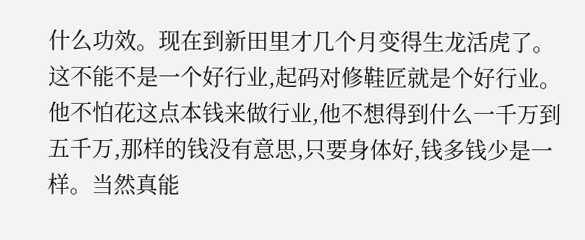什么功效。现在到新田里才几个月变得生龙活虎了。这不能不是一个好行业,起码对修鞋匠就是个好行业。他不怕花这点本钱来做行业,他不想得到什么一千万到五千万,那样的钱没有意思,只要身体好,钱多钱少是一样。当然真能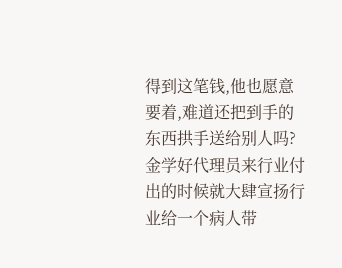得到这笔钱,他也愿意要着,难道还把到手的东西拱手送给别人吗?
金学好代理员来行业付出的时候就大肆宣扬行业给一个病人带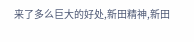来了多么巨大的好处,新田精神,新田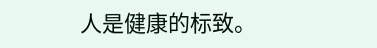人是健康的标致。